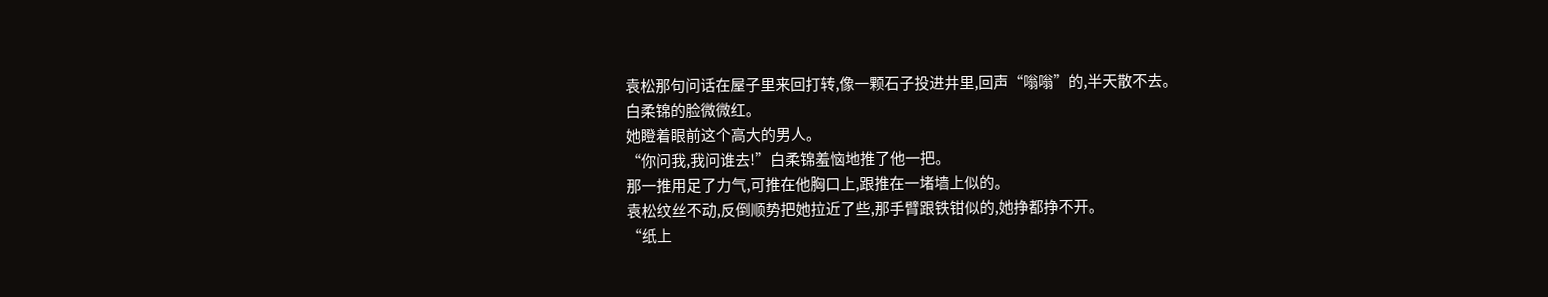袁松那句问话在屋子里来回打转,像一颗石子投进井里,回声“嗡嗡”的,半天散不去。
白柔锦的脸微微红。
她瞪着眼前这个高大的男人。
“你问我,我问谁去!”白柔锦羞恼地推了他一把。
那一推用足了力气,可推在他胸口上,跟推在一堵墙上似的。
袁松纹丝不动,反倒顺势把她拉近了些,那手臂跟铁钳似的,她挣都挣不开。
“纸上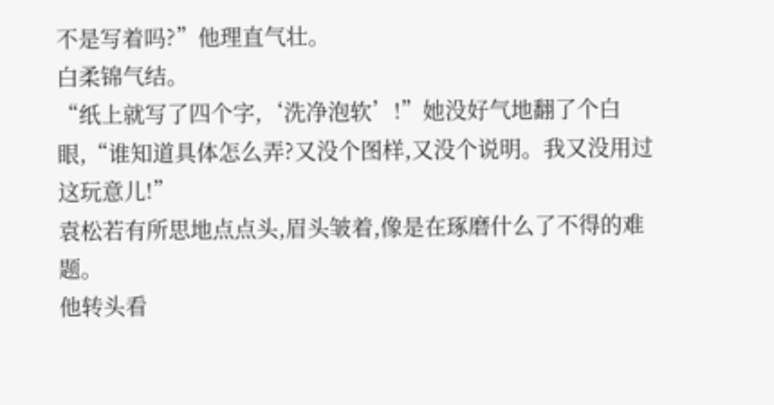不是写着吗?”他理直气壮。
白柔锦气结。
“纸上就写了四个字,‘洗净泡软’!”她没好气地翻了个白眼,“谁知道具体怎么弄?又没个图样,又没个说明。我又没用过这玩意儿!”
袁松若有所思地点点头,眉头皱着,像是在琢磨什么了不得的难题。
他转头看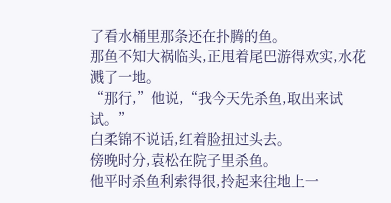了看水桶里那条还在扑腾的鱼。
那鱼不知大祸临头,正甩着尾巴游得欢实,水花溅了一地。
“那行,”他说,“我今天先杀鱼,取出来试试。”
白柔锦不说话,红着脸扭过头去。
傍晚时分,袁松在院子里杀鱼。
他平时杀鱼利索得很,拎起来往地上一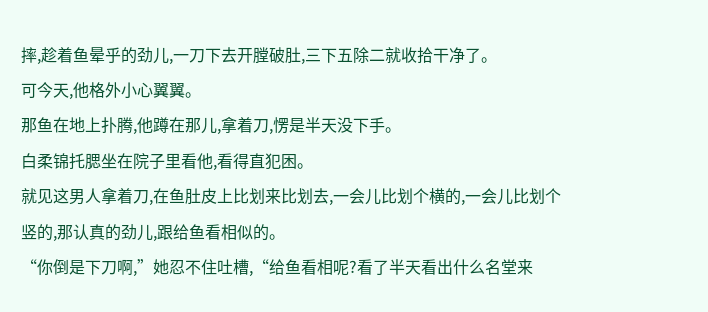摔,趁着鱼晕乎的劲儿,一刀下去开膛破肚,三下五除二就收拾干净了。
可今天,他格外小心翼翼。
那鱼在地上扑腾,他蹲在那儿,拿着刀,愣是半天没下手。
白柔锦托腮坐在院子里看他,看得直犯困。
就见这男人拿着刀,在鱼肚皮上比划来比划去,一会儿比划个横的,一会儿比划个竖的,那认真的劲儿,跟给鱼看相似的。
“你倒是下刀啊,”她忍不住吐槽,“给鱼看相呢?看了半天看出什么名堂来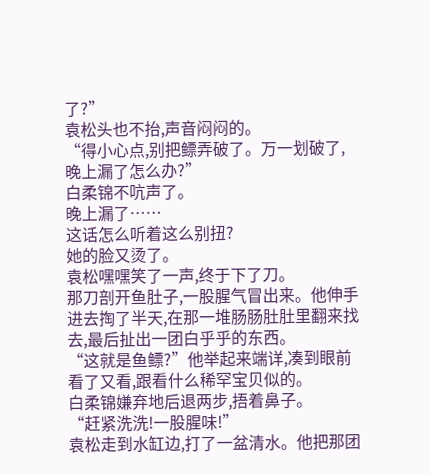了?”
袁松头也不抬,声音闷闷的。
“得小心点,别把鳔弄破了。万一划破了,晚上漏了怎么办?”
白柔锦不吭声了。
晚上漏了……
这话怎么听着这么别扭?
她的脸又烫了。
袁松嘿嘿笑了一声,终于下了刀。
那刀剖开鱼肚子,一股腥气冒出来。他伸手进去掏了半天,在那一堆肠肠肚肚里翻来找去,最后扯出一团白乎乎的东西。
“这就是鱼鳔?”他举起来端详,凑到眼前看了又看,跟看什么稀罕宝贝似的。
白柔锦嫌弃地后退两步,捂着鼻子。
“赶紧洗洗!一股腥味!”
袁松走到水缸边,打了一盆清水。他把那团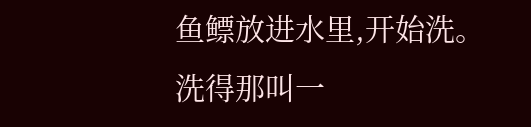鱼鳔放进水里,开始洗。
洗得那叫一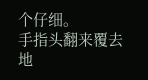个仔细。
手指头翻来覆去地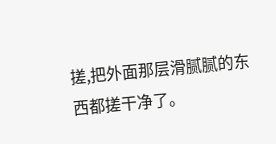搓,把外面那层滑腻腻的东西都搓干净了。